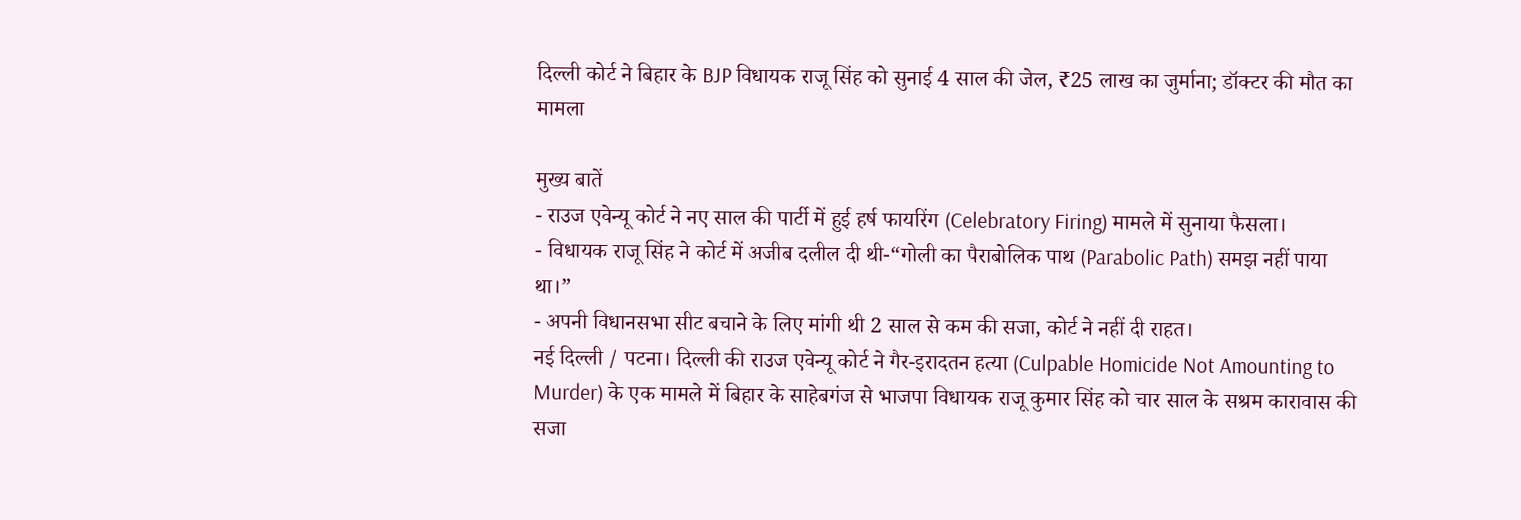दिल्ली कोर्ट ने बिहार के BJP विधायक राजू सिंह को सुनाई 4 साल की जेल, ₹25 लाख का जुर्माना; डॉक्टर की मौत का मामला

मुख्य बातें
- राउज एवेन्यू कोर्ट ने नए साल की पार्टी में हुई हर्ष फायरिंग (Celebratory Firing) मामले में सुनाया फैसला।
- विधायक राजू सिंह ने कोर्ट में अजीब दलील दी थी-“गोली का पैराबोलिक पाथ (Parabolic Path) समझ नहीं पाया था।”
- अपनी विधानसभा सीट बचाने के लिए मांगी थी 2 साल से कम की सजा, कोर्ट ने नहीं दी राहत।
नई दिल्ली / पटना। दिल्ली की राउज एवेन्यू कोर्ट ने गैर-इरादतन हत्या (Culpable Homicide Not Amounting to Murder) के एक मामले में बिहार के साहेबगंज से भाजपा विधायक राजू कुमार सिंह को चार साल के सश्रम कारावास की सजा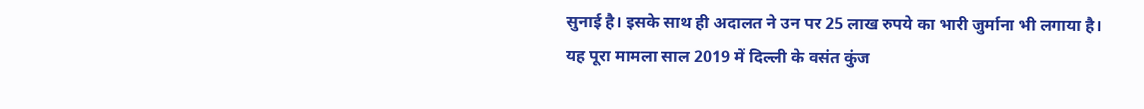सुनाई है। इसके साथ ही अदालत ने उन पर 25 लाख रुपये का भारी जुर्माना भी लगाया है।
यह पूरा मामला साल 2019 में दिल्ली के वसंत कुंज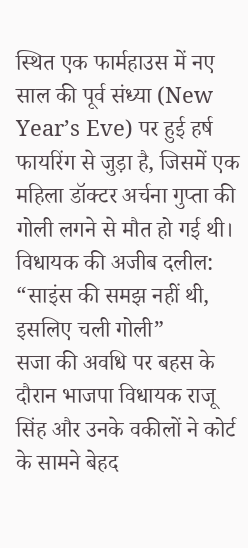स्थित एक फार्महाउस में नए साल की पूर्व संध्या (New Year’s Eve) पर हुई हर्ष फायरिंग से जुड़ा है, जिसमें एक महिला डॉक्टर अर्चना गुप्ता की गोली लगने से मौत हो गई थी।
विधायक की अजीब दलील: “साइंस की समझ नहीं थी, इसलिए चली गोली”
सजा की अवधि पर बहस के दौरान भाजपा विधायक राजू सिंह और उनके वकीलों ने कोर्ट के सामने बेहद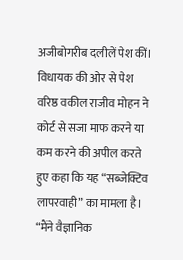अजीबोगरीब दलीलें पेश कीं। विधायक की ओर से पेश वरिष्ठ वकील राजीव मोहन ने कोर्ट से सजा माफ करने या कम करने की अपील करते हुए कहा कि यह “सब्जेक्टिव लापरवाही” का मामला है।
“मैंने वैज्ञानिक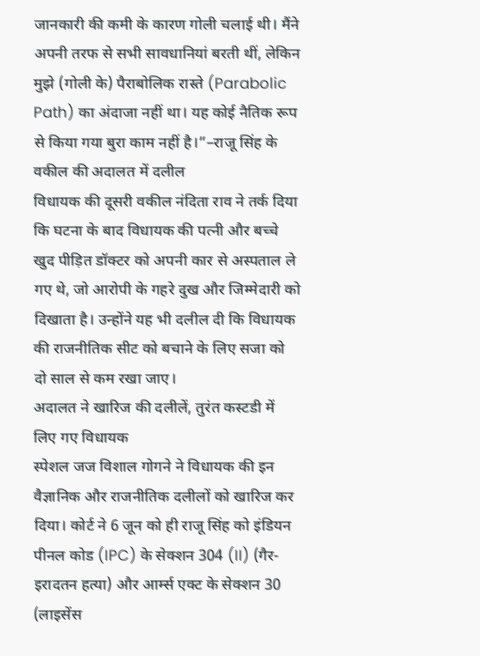जानकारी की कमी के कारण गोली चलाई थी। मैंने अपनी तरफ से सभी सावधानियां बरती थीं, लेकिन मुझे (गोली के) पैराबोलिक रास्ते (Parabolic Path) का अंदाजा नहीं था। यह कोई नैतिक रूप से किया गया बुरा काम नहीं है।”–राजू सिंह के वकील की अदालत में दलील
विधायक की दूसरी वकील नंदिता राव ने तर्क दिया कि घटना के बाद विधायक की पत्नी और बच्चे खुद पीड़ित डॉक्टर को अपनी कार से अस्पताल ले गए थे, जो आरोपी के गहरे दुख और जिम्मेदारी को दिखाता है। उन्होंने यह भी दलील दी कि विधायक की राजनीतिक सीट को बचाने के लिए सजा को दो साल से कम रखा जाए।
अदालत ने खारिज की दलीलें, तुरंत कस्टडी में लिए गए विधायक
स्पेशल जज विशाल गोगने ने विधायक की इन वैज्ञानिक और राजनीतिक दलीलों को खारिज कर दिया। कोर्ट ने 6 जून को ही राजू सिंह को इंडियन पीनल कोड (IPC) के सेक्शन 304 (II) (गैर-इरादतन हत्या) और आर्म्स एक्ट के सेक्शन 30 (लाइसेंस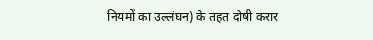नियमों का उल्लंघन) के तहत दोषी करार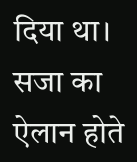दिया था।
सजा का ऐलान होते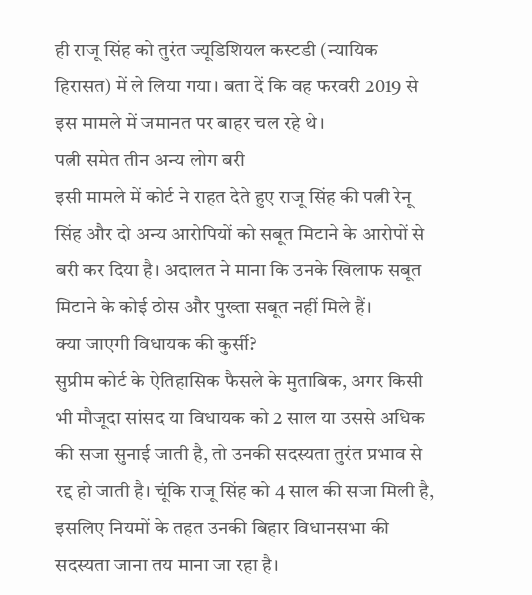ही राजू सिंह को तुरंत ज्यूडिशियल कस्टडी (न्यायिक हिरासत) में ले लिया गया। बता दें कि वह फरवरी 2019 से इस मामले में जमानत पर बाहर चल रहे थे।
पत्नी समेत तीन अन्य लोग बरी
इसी मामले में कोर्ट ने राहत देते हुए राजू सिंह की पत्नी रेनू सिंह और दो अन्य आरोपियों को सबूत मिटाने के आरोपों से बरी कर दिया है। अदालत ने माना कि उनके खिलाफ सबूत मिटाने के कोई ठोस और पुख्ता सबूत नहीं मिले हैं।
क्या जाएगी विधायक की कुर्सी?
सुप्रीम कोर्ट के ऐतिहासिक फैसले के मुताबिक, अगर किसी भी मौजूदा सांसद या विधायक को 2 साल या उससे अधिक की सजा सुनाई जाती है, तो उनकी सदस्यता तुरंत प्रभाव से रद्द हो जाती है। चूंकि राजू सिंह को 4 साल की सजा मिली है, इसलिए नियमों के तहत उनकी बिहार विधानसभा की सदस्यता जाना तय माना जा रहा है।